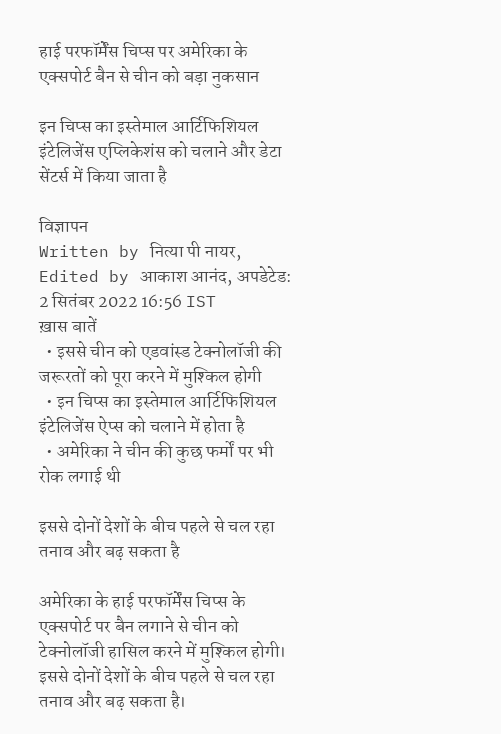हाई परफॉर्मेंस चिप्स पर अमेरिका के एक्सपोर्ट बैन से चीन को बड़ा नुकसान

इन चिप्स का इस्तेमाल आर्टिफिशियल इंटेलिजेंस एप्लिकेशंस को चलाने और डेटा सेंटर्स में किया जाता है

विज्ञापन
Written by नित्या पी नायर, Edited by आकाश आनंद, अपडेटेड: 2 सितंबर 2022 16:56 IST
ख़ास बातें
  • इससे चीन को एडवांस्ड टेक्नोलॉजी की जरूरतों को पूरा करने में मुश्किल होगी
  • इन चिप्स का इस्तेमाल आर्टिफिशियल इंटेलिजेंस ऐप्स को चलाने में होता है
  • अमेरिका ने चीन की कुछ फर्मों पर भी रोक लगाई थी

इससे दोनों देशों के बीच पहले से चल रहा तनाव और बढ़ सकता है

अमेरिका के हाई परफॉर्मेंस चिप्स के एक्सपोर्ट पर बैन लगाने से चीन को टेक्नोलॉजी हासिल करने में मुश्किल होगी। इससे दोनों देशों के बीच पहले से चल रहा तनाव और बढ़ सकता है।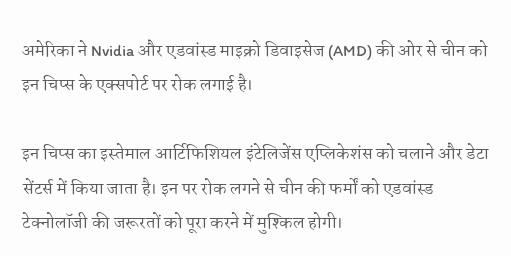अमेरिका ने Nvidia और एडवांस्ड माइक्रो डिवाइसेज (AMD) की ओर से चीन को इन चिप्स के एक्सपोर्ट पर रोक लगाई है।

इन चिप्स का इस्तेमाल आर्टिफिशियल इंटेलिजेंस एप्लिकेशंस को चलाने और डेटा सेंटर्स में किया जाता है। इन पर रोक लगने से चीन की फर्मों को एडवांस्ड टेक्नोलॉजी की जरूरतों को पूरा करने में मुश्किल होगी।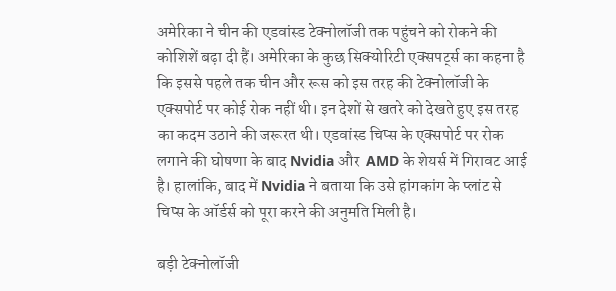अमेरिका ने चीन की एडवांस्ड टेक्नोलॉजी तक पहुंचने को रोकने की कोशिशें बढ़ा दी हैं। अमेरिका के कुछ सिक्योरिटी एक्सपर्ट्स का कहना है कि इससे पहले तक चीन और रूस को इस तरह की टेक्नोलॉजी के एक्सपोर्ट पर कोई रोक नहीं थी। इन देशों से खतरे को देखते हुए इस तरह का कदम उठाने की जरूरत थी। एडवांस्ड चिप्स के एक्सपोर्ट पर रोक लगाने की घोषणा के बाद Nvidia और  AMD के शेयर्स में गिरावट आई है। हालांकि, बाद में Nvidia ने बताया कि उसे हांगकांग के प्लांट से चिप्स के ऑर्डर्स को पूरा करने की अनुमति मिली है।

बड़ी टेक्नोलॉजी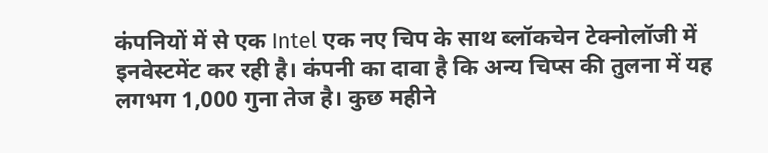कंपनियों में से एक Intel एक नए चिप के साथ ब्लॉकचेन टेक्नोलॉजी में इनवेस्टमेंट कर रही है। कंपनी का दावा है कि अन्य चिप्स की तुलना में यह लगभग 1,000 गुना तेज है। कुछ महीने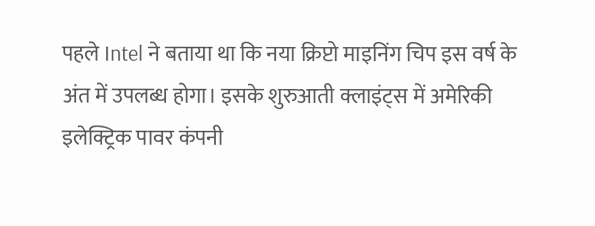पहले Intel ने बताया था कि नया क्रिप्टो माइनिंग चिप इस वर्ष के अंत में उपलब्ध होगा। इसके शुरुआती क्लाइंट्स में अमेरिकी इलेक्ट्रिक पावर कंपनी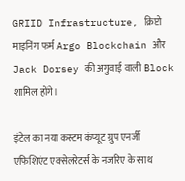GRIID Infrastructure, क्रिप्टो माइनिंग फर्म Argo Blockchain और Jack Dorsey की अगुवाई वाली Block शामिल होंगे।

इंटेल का नया कस्टम कंप्यूट ग्रुप एनर्जी एफिशिएंट एक्सेलरेटर्स के नजरिए के साथ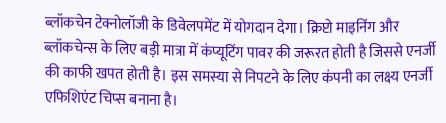ब्लॉकचेन टेक्नोलॉजी के डिवेलपमेंट में योगदान देगा। क्रिप्टो माइनिंग और ब्लॉकचेन्स के लिए बड़ी मात्रा में कंप्यूटिंग पावर की जरूरत होती है जिससे एनर्जी की काफी खपत होती है। इस समस्या से निपटने के लिए कंपनी का लक्ष्य एनर्जी एफिशिएंट चिप्स बनाना है।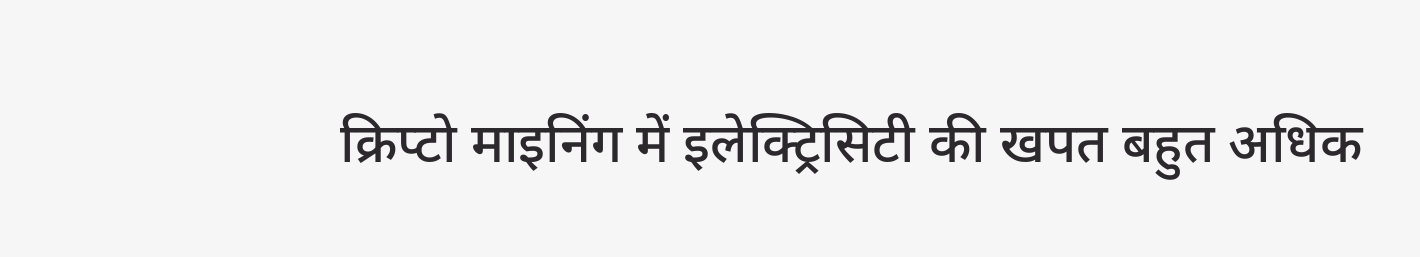क्रिप्टो माइनिंग में इलेक्ट्रिसिटी की खपत बहुत अधिक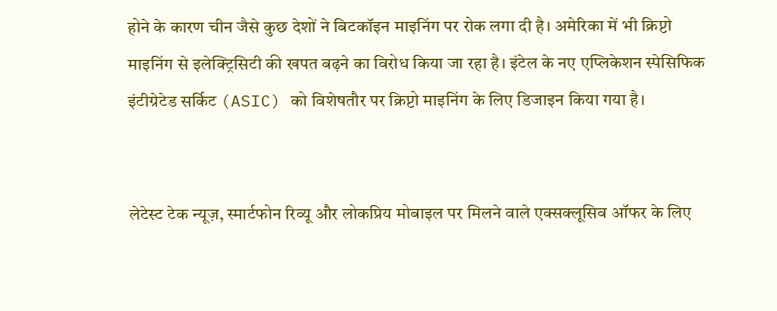होने के कारण चीन जैसे कुछ देशों ने बिटकॉइन माइनिंग पर रोक लगा दी है। अमेरिका में भी क्रिप्टो माइनिंग से इलेक्ट्रिसिटी की खपत बढ़ने का विरोध किया जा रहा है। इंटेल के नए एप्लिकेशन स्पेसिफिक इंटीग्रेटेड सर्किट (ASIC) को विशेषतौर पर क्रिप्टो माइनिंग के लिए डिजाइन किया गया है।


लेटेस्ट टेक न्यूज़, स्मार्टफोन रिव्यू और लोकप्रिय मोबाइल पर मिलने वाले एक्सक्लूसिव ऑफर के लिए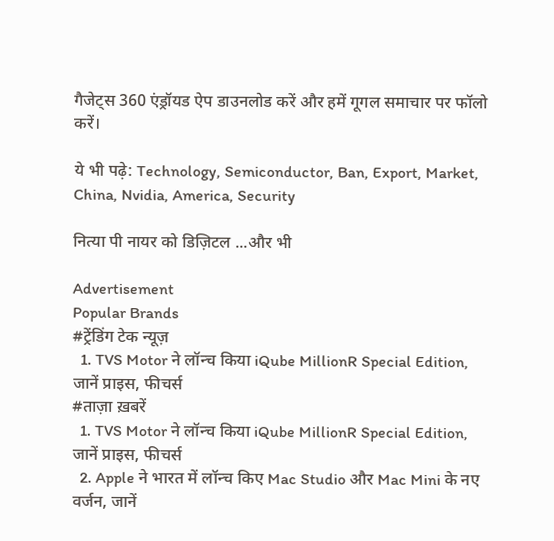गैजेट्स 360 एंड्रॉयड ऐप डाउनलोड करें और हमें गूगल समाचार पर फॉलो करें।

ये भी पढ़े: Technology, Semiconductor, Ban, Export, Market, China, Nvidia, America, Security

नित्या पी नायर को डिज़िटल ...और भी

Advertisement
Popular Brands
#ट्रेंडिंग टेक न्यूज़
  1. TVS Motor ने लॉन्च किया iQube MillionR Special Edition, जानें प्राइस, फीचर्स
#ताज़ा ख़बरें
  1. TVS Motor ने लॉन्च किया iQube MillionR Special Edition, जानें प्राइस, फीचर्स
  2. Apple ने भारत में लॉन्च किए Mac Studio और Mac Mini के नए वर्जन, जानें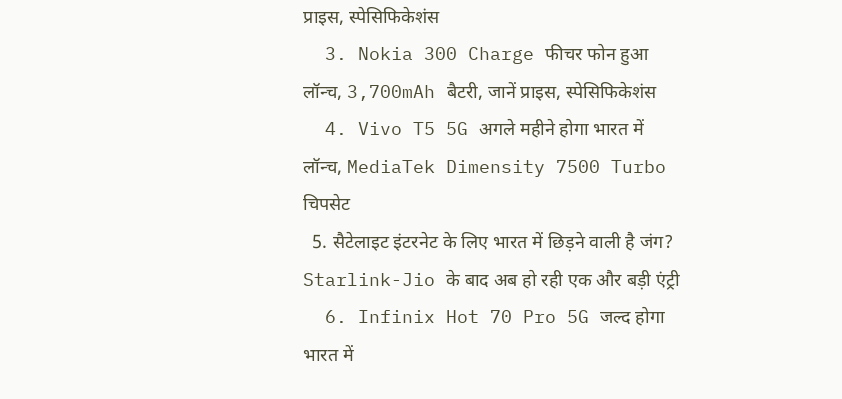प्राइस, स्पेसिफिकेशंस
  3. Nokia 300 Charge फीचर फोन हुआ लॉन्च, 3,700mAh बैटरी, जानें प्राइस, स्पेसिफिकेशंस
  4. Vivo T5 5G अगले महीने होगा भारत में लॉन्च, MediaTek Dimensity 7500 Turbo चिपसेट
  5. सैटेलाइट इंटरनेट के लिए भारत में छिड़ने वाली है जंग? Starlink-Jio के बाद अब हो रही एक और बड़ी एंट्री
  6. Infinix Hot 70 Pro 5G जल्द होगा भारत में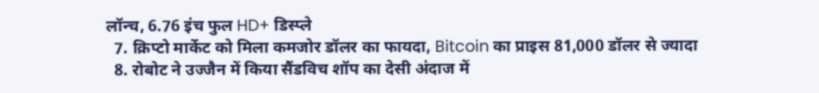लॉन्च, 6.76 इंच फुल HD+ डिस्प्ले
  7. क्रिप्टो मार्केट को मिला कमजोर डॉलर का फायदा, Bitcoin का प्राइस 81,000 डॉलर से ज्यादा
  8. रोबोट ने उज्जैन में किया सैंडविच शॉप का देसी अंदाज में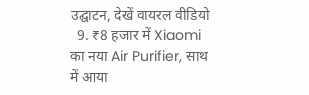उद्घाटन, देखें वायरल वीडियो
  9. ₹8 हजार में Xiaomi का नया Air Purifier, साथ में आया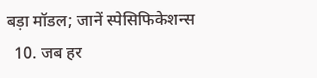बड़ा मॉडल; जानें स्पेसिफिकेशन्स
  10. जब हर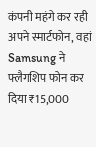कंपनी महंगे कर रही अपने स्मार्टफोन, वहां Samsung ने फ्लैगशिप फोन कर दिया ₹15,000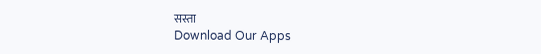सस्ता
Download Our Apps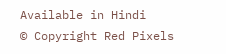Available in Hindi
© Copyright Red Pixels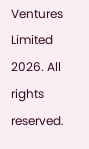Ventures Limited 2026. All rights reserved.